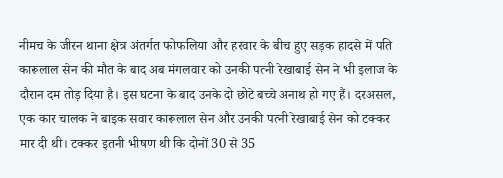नीमच के जीरन थाना क्षेत्र अंतर्गत फोफलिया और हरवार के बीच हुए सड़क हादसे में पति कारूलाल सेन की मौत के बाद अब मंगलवार को उनकी पत्नी रेखाबाई सेन ने भी इलाज के दौरान दम तोड़ दिया है। इस घटना के बाद उनके दो छोटे बच्चे अनाथ हो गए हैं। दरअसल, एक कार चालक ने बाइक सवार कारूलाल सेन और उनकी पत्नी रेखाबाई सेन को टक्कर मार दी थी। टक्कर इतनी भीषण थी कि दोनों 30 से 35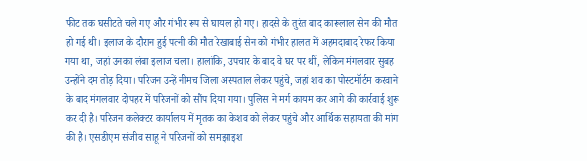फीट तक घसीटते चले गए और गंभीर रूप से घायल हो गए। हादसे के तुरंत बाद कारूलाल सेन की मौत हो गई थी। इलाज के दौरान हुई पत्नी की मौत रेखाबाई सेन को गंभीर हालत में अहमदाबाद रेफर किया गया था, जहां उनका लंबा इलाज चला। हालांकि, उपचार के बाद वे घर पर थीं, लेकिन मंगलवार सुबह उन्होंने दम तोड़ दिया। परिजन उन्हें नीमच जिला अस्पताल लेकर पहुंचे, जहां शव का पोस्टमॉर्टम करवाने के बाद मंगलवार दोपहर में परिजनों को सौंप दिया गया। पुलिस ने मर्ग कायम कर आगे की कार्रवाई शुरू कर दी है। परिजन कलेक्टर कार्यालय में मृतक का केशव को लेकर पहुंचे और आर्थिक सहायता की मांग की है। एसडीएम संजीव साहू ने परिजनों को समझाइश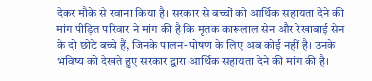देकर मौके से रवाना किया है। सरकार से बच्चों को आर्थिक सहायता देने की मांग पीड़ित परिवार ने मांग की है कि मृतक कारूलाल सेन और रेखाबाई सेन के दो छोटे बच्चे हैं, जिनके पालन-पोषण के लिए अब कोई नहीं है। उनके भविष्य को देखते हुए सरकार द्वारा आर्थिक सहायता देने की मांग की है।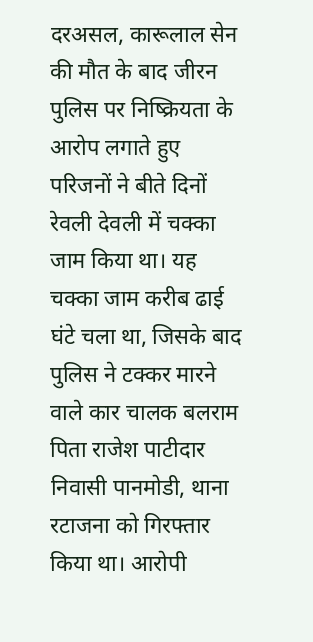दरअसल, कारूलाल सेन की मौत के बाद जीरन पुलिस पर निष्क्रियता के आरोप लगाते हुए परिजनों ने बीते दिनों रेवली देवली में चक्का जाम किया था। यह चक्का जाम करीब ढाई घंटे चला था, जिसके बाद पुलिस ने टक्कर मारने वाले कार चालक बलराम पिता राजेश पाटीदार निवासी पानमोडी, थाना रटाजना को गिरफ्तार किया था। आरोपी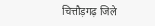चित्तौड़गढ़ जिले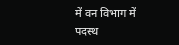में वन विभाग में पदस्थ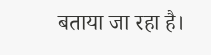बताया जा रहा है।